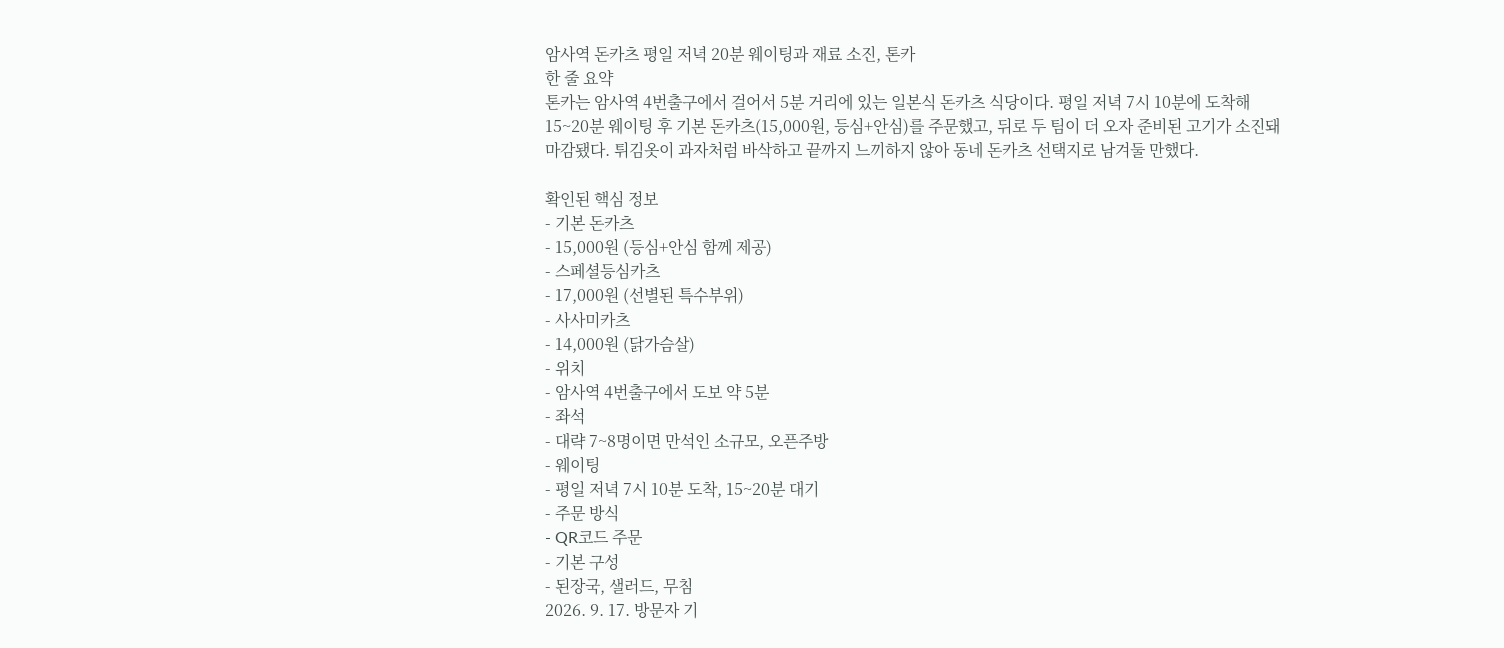암사역 돈카츠 평일 저녁 20분 웨이팅과 재료 소진, 톤카
한 줄 요약
톤카는 암사역 4번출구에서 걸어서 5분 거리에 있는 일본식 돈카츠 식당이다. 평일 저녁 7시 10분에 도착해 15~20분 웨이팅 후 기본 돈카츠(15,000원, 등심+안심)를 주문했고, 뒤로 두 팀이 더 오자 준비된 고기가 소진돼 마감됐다. 튀김옷이 과자처럼 바삭하고 끝까지 느끼하지 않아 동네 돈카츠 선택지로 남겨둘 만했다.

확인된 핵심 정보
- 기본 돈카츠
- 15,000원 (등심+안심 함께 제공)
- 스페셜등심카츠
- 17,000원 (선별된 특수부위)
- 사사미카츠
- 14,000원 (닭가슴살)
- 위치
- 암사역 4번출구에서 도보 약 5분
- 좌석
- 대략 7~8명이면 만석인 소규모, 오픈주방
- 웨이팅
- 평일 저녁 7시 10분 도착, 15~20분 대기
- 주문 방식
- QR코드 주문
- 기본 구성
- 된장국, 샐러드, 무침
2026. 9. 17. 방문자 기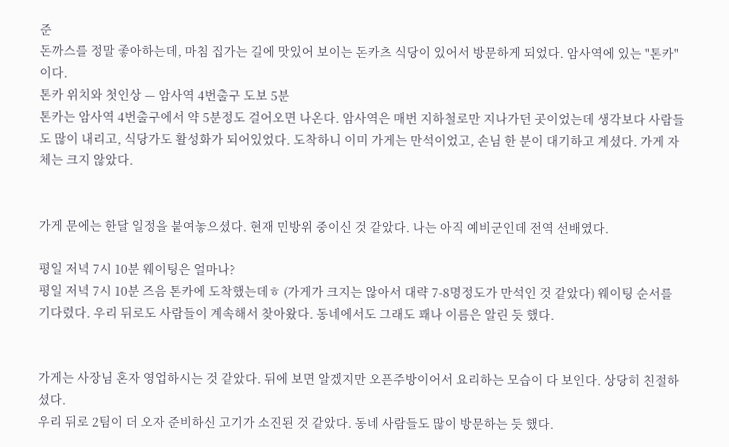준
돈까스를 정말 좋아하는데, 마침 집가는 길에 맛있어 보이는 돈카츠 식당이 있어서 방문하게 되었다. 암사역에 있는 "톤카"이다.
톤카 위치와 첫인상 — 암사역 4번출구 도보 5분
톤카는 암사역 4번출구에서 약 5분정도 걸어오면 나온다. 암사역은 매번 지하철로만 지나가던 곳이었는데 생각보다 사람들도 많이 내리고, 식당가도 활성화가 되어있었다. 도착하니 이미 가게는 만석이었고, 손님 한 분이 대기하고 계셨다. 가게 자체는 크지 않았다.


가게 문에는 한달 일정을 붙여놓으셨다. 현재 민방위 중이신 것 같았다. 나는 아직 예비군인데 전역 선배였다.

평일 저녁 7시 10분 웨이팅은 얼마나?
평일 저녁 7시 10분 즈음 톤카에 도착했는데ㅎ (가게가 크지는 않아서 대략 7-8명정도가 만석인 것 같았다) 웨이팅 순서를 기다렸다. 우리 뒤로도 사람들이 계속해서 찾아왔다. 동네에서도 그래도 꽤나 이름은 알린 듯 했다.


가게는 사장님 혼자 영업하시는 것 같았다. 뒤에 보면 알겠지만 오픈주방이어서 요리하는 모습이 다 보인다. 상당히 친절하셨다.
우리 뒤로 2팀이 더 오자 준비하신 고기가 소진된 것 같았다. 동네 사람들도 많이 방문하는 듯 했다.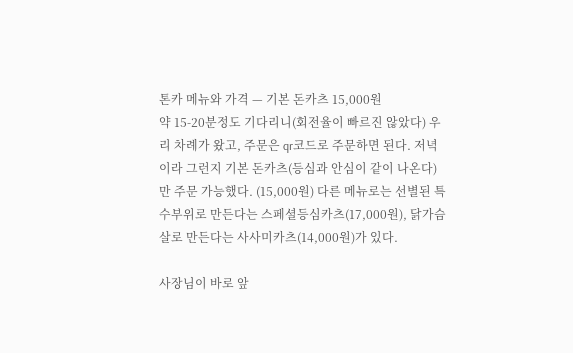톤카 메뉴와 가격 — 기본 돈카츠 15,000원
약 15-20분정도 기다리니(회전율이 빠르진 않았다) 우리 차례가 왔고, 주문은 qr코드로 주문하면 된다. 저녁이라 그런지 기본 돈카츠(등심과 안심이 같이 나온다)만 주문 가능했다. (15,000원) 다른 메뉴로는 선별된 특수부위로 만든다는 스페셜등심카츠(17,000원), 닭가슴살로 만든다는 사사미카츠(14,000원)가 있다.

사장님이 바로 앞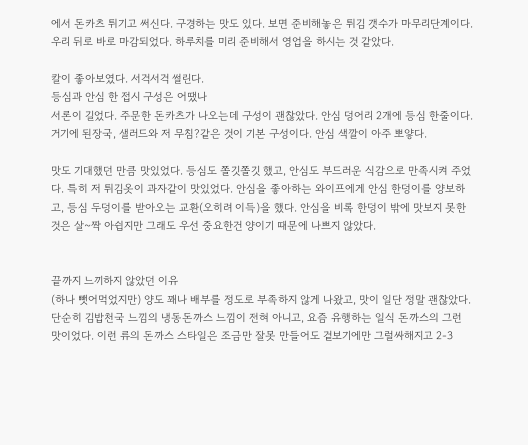에서 돈카츠 튀기고 써신다. 구경하는 맛도 있다. 보면 준비해놓은 튀김 갯수가 마무리단계이다. 우리 뒤로 바로 마감되었다. 하루치를 미리 준비해서 영업을 하시는 것 같았다.

칼이 좋아보였다. 서걱서걱 썰린다.
등심과 안심 한 접시 구성은 어땠나
서론이 길었다. 주문한 돈카츠가 나오는데 구성이 괜찮았다. 안심 덩어리 2개에 등심 한줄이다. 거기에 된장국, 샐러드와 저 무침?같은 것이 기본 구성이다. 안심 색깔이 아주 뽀얗다.

맛도 기대했던 만큼 맛있었다. 등심도 쫄깃쫄깃 했고, 안심도 부드러운 식감으로 만족시켜 주었다. 특히 저 튀김옷이 과자같이 맛있었다. 안심을 좋아하는 와이프에게 안심 한덩이를 양보하고, 등심 두덩이를 받아오는 교환(오히려 이득)을 했다. 안심을 비록 한덩이 밖에 맛보지 못한 것은 살~짝 아쉽지만 그래도 우선 중요한건 양이기 때문에 나쁘지 않았다.


끝까지 느끼하지 않았던 이유
(하나 뺏어먹었지만) 양도 꽤나 배부를 정도로 부족하지 않게 나왔고, 맛이 일단 정말 괜찮았다. 단순히 김밥천국 느낌의 냉동돈까스 느낌이 전혀 아니고, 요즘 유행하는 일식 돈까스의 그런 맛이었다. 이런 류의 돈까스 스타일은 조금만 잘못 만들어도 겉보기에만 그럴싸해지고 2-3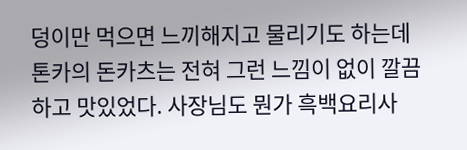덩이만 먹으면 느끼해지고 물리기도 하는데 톤카의 돈카츠는 전혀 그런 느낌이 없이 깔끔하고 맛있었다. 사장님도 뭔가 흑백요리사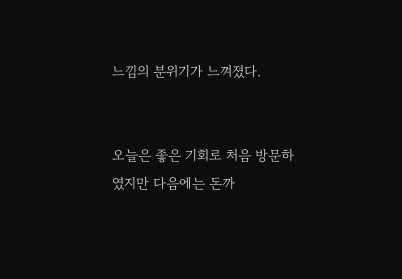느낌의 분위기가 느껴졌다.


오늘은 좋은 기회로 처음 방문하였지만 다음에는 돈까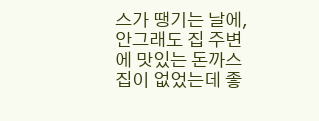스가 땡기는 날에, 안그래도 집 주변에 맛있는 돈까스 집이 없었는데 좋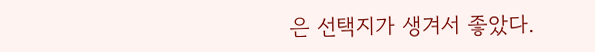은 선택지가 생겨서 좋았다.